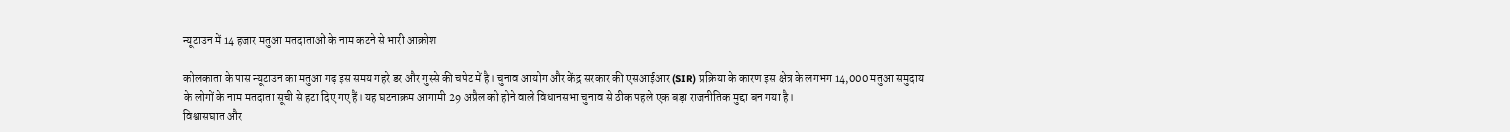न्यूटाउन में 14 हजार मतुआ मतदाताओं के नाम कटने से भारी आक्रोश

कोलकाता के पास न्यूटाउन का मतुआ गढ़ इस समय गहरे डर और गुस्से की चपेट में है। चुनाव आयोग और केंद्र सरकार की एसआईआर (SIR) प्रक्रिया के कारण इस क्षेत्र के लगभग 14,000 मतुआ समुदाय के लोगों के नाम मतदाता सूची से हटा दिए गए हैं। यह घटनाक्रम आगामी 29 अप्रैल को होने वाले विधानसभा चुनाव से ठीक पहले एक बड़ा राजनीतिक मुद्दा बन गया है।
विश्वासघात और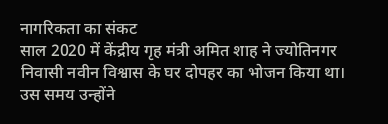नागरिकता का संकट
साल 2020 में केंद्रीय गृह मंत्री अमित शाह ने ज्योतिनगर निवासी नवीन विश्वास के घर दोपहर का भोजन किया था। उस समय उन्होंने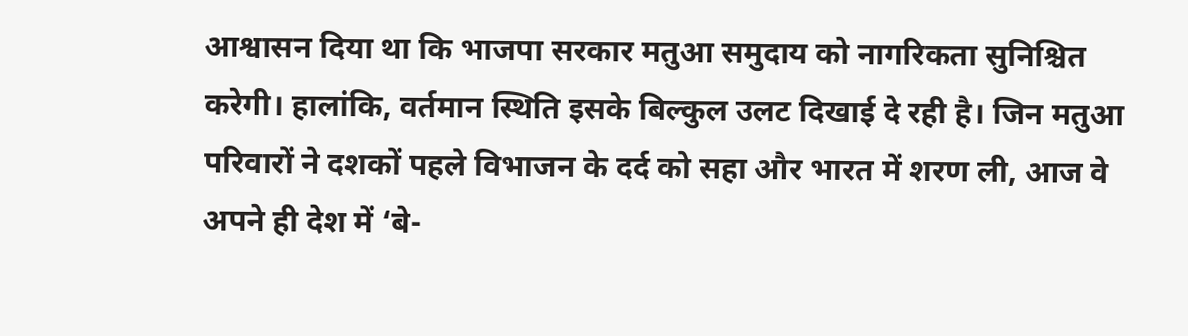आश्वासन दिया था कि भाजपा सरकार मतुआ समुदाय को नागरिकता सुनिश्चित करेगी। हालांकि, वर्तमान स्थिति इसके बिल्कुल उलट दिखाई दे रही है। जिन मतुआ परिवारों ने दशकों पहले विभाजन के दर्द को सहा और भारत में शरण ली, आज वे अपने ही देश में ‘बे-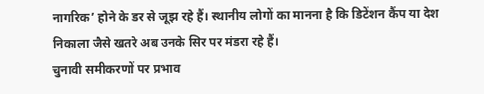नागरिक’ होने के डर से जूझ रहे हैं। स्थानीय लोगों का मानना है कि डिटेंशन कैंप या देश निकाला जैसे खतरे अब उनके सिर पर मंडरा रहे हैं।
चुनावी समीकरणों पर प्रभाव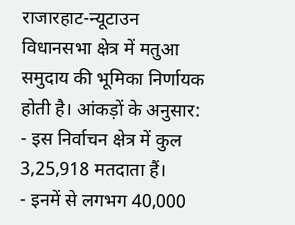राजारहाट-न्यूटाउन विधानसभा क्षेत्र में मतुआ समुदाय की भूमिका निर्णायक होती है। आंकड़ों के अनुसार:
- इस निर्वाचन क्षेत्र में कुल 3,25,918 मतदाता हैं।
- इनमें से लगभग 40,000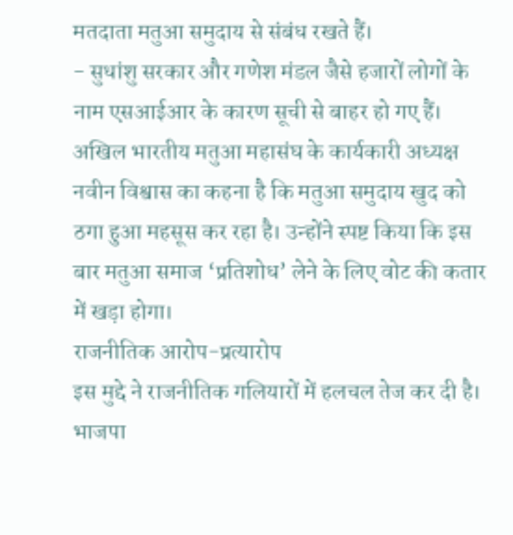मतदाता मतुआ समुदाय से संबंध रखते हैं।
- सुधांशु सरकार और गणेश मंडल जैसे हजारों लोगों के नाम एसआईआर के कारण सूची से बाहर हो गए हैं।
अखिल भारतीय मतुआ महासंघ के कार्यकारी अध्यक्ष नवीन विश्वास का कहना है कि मतुआ समुदाय खुद को ठगा हुआ महसूस कर रहा है। उन्होंने स्पष्ट किया कि इस बार मतुआ समाज ‘प्रतिशोध’ लेने के लिए वोट की कतार में खड़ा होगा।
राजनीतिक आरोप-प्रत्यारोप
इस मुद्दे ने राजनीतिक गलियारों में हलचल तेज कर दी है। भाजपा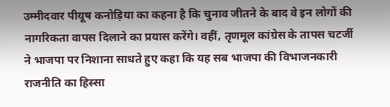उम्मीदवार पीयूष कनोड़िया का कहना है कि चुनाव जीतने के बाद वे इन लोगों की नागरिकता वापस दिलाने का प्रयास करेंगे। वहीं, तृणमूल कांग्रेस के तापस चटर्जी ने भाजपा पर निशाना साधते हुए कहा कि यह सब भाजपा की विभाजनकारी राजनीति का हिस्सा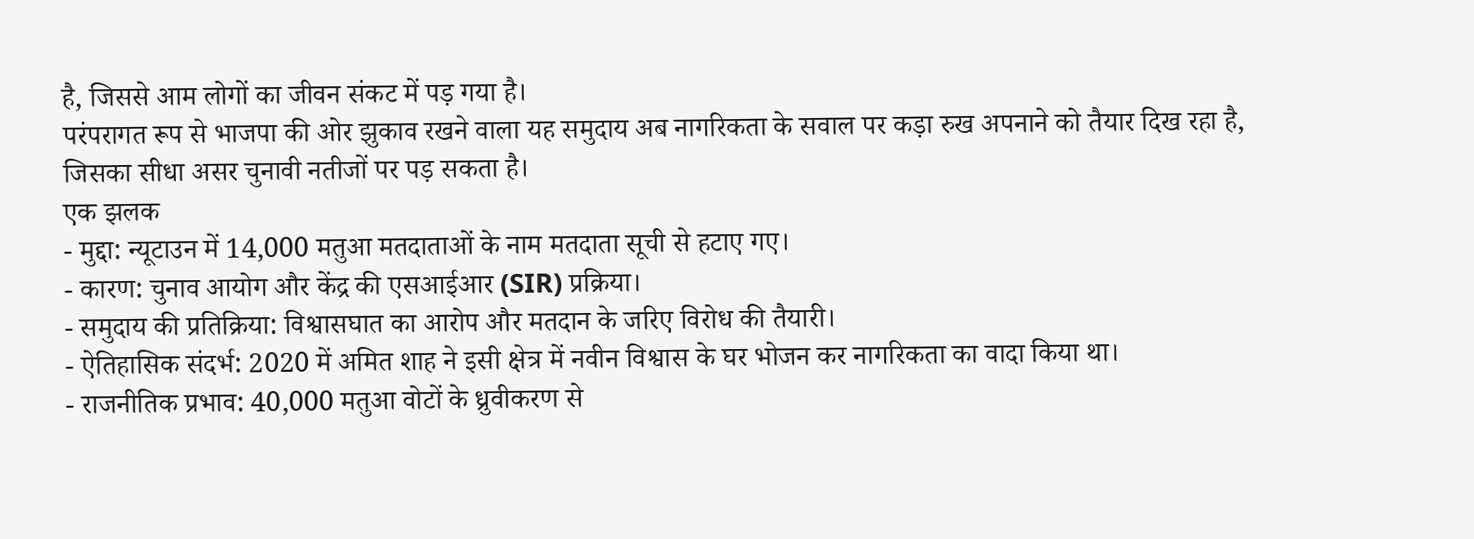है, जिससे आम लोगों का जीवन संकट में पड़ गया है।
परंपरागत रूप से भाजपा की ओर झुकाव रखने वाला यह समुदाय अब नागरिकता के सवाल पर कड़ा रुख अपनाने को तैयार दिख रहा है, जिसका सीधा असर चुनावी नतीजों पर पड़ सकता है।
एक झलक
- मुद्दा: न्यूटाउन में 14,000 मतुआ मतदाताओं के नाम मतदाता सूची से हटाए गए।
- कारण: चुनाव आयोग और केंद्र की एसआईआर (SIR) प्रक्रिया।
- समुदाय की प्रतिक्रिया: विश्वासघात का आरोप और मतदान के जरिए विरोध की तैयारी।
- ऐतिहासिक संदर्भ: 2020 में अमित शाह ने इसी क्षेत्र में नवीन विश्वास के घर भोजन कर नागरिकता का वादा किया था।
- राजनीतिक प्रभाव: 40,000 मतुआ वोटों के ध्रुवीकरण से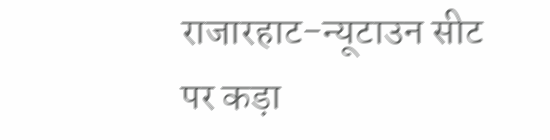राजारहाट-न्यूटाउन सीट पर कड़ा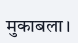मुकाबला।